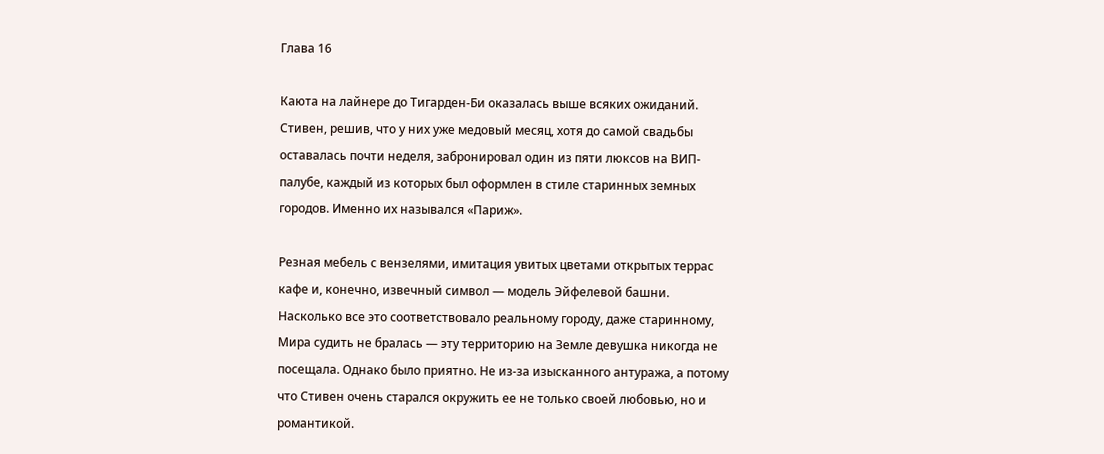Глава 16

Каюта на лайнере до Тигарден-Би оказалась выше всяких ожиданий. Стивен, решив, что у них уже медовый месяц, хотя до самой свадьбы оставалась почти неделя, забронировал один из пяти люксов на ВИП-палубе, каждый из которых был оформлен в стиле старинных земных городов. Именно их назывался «Париж».

Резная мебель с вензелями, имитация увитых цветами открытых террас кафе и, конечно, извечный символ — модель Эйфелевой башни. Насколько все это соответствовало реальному городу, даже старинному, Мира судить не бралась — эту территорию на Земле девушка никогда не посещала. Однако было приятно. Не из-за изысканного антуража, а потому что Стивен очень старался окружить ее не только своей любовью, но и романтикой.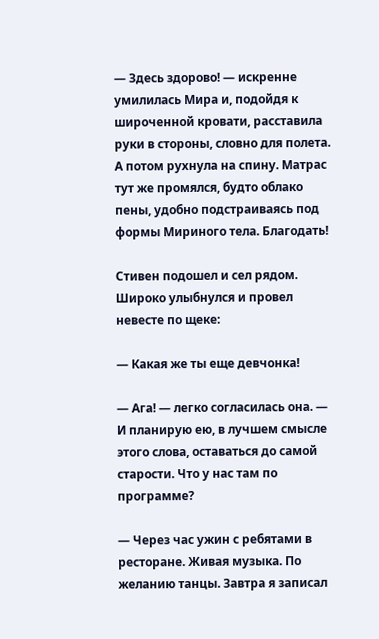— Здесь здорово! — искренне умилилась Мира и, подойдя к широченной кровати, расставила руки в стороны, словно для полета. А потом рухнула на спину. Матрас тут же промялся, будто облако пены, удобно подстраиваясь под формы Мириного тела. Благодать!

Стивен подошел и сел рядом. Широко улыбнулся и провел невесте по щеке:

— Какая же ты еще девчонка!

— Ага! — легко согласилась она. — И планирую ею, в лучшем смысле этого слова, оставаться до самой старости. Что у нас там по программе?

— Через час ужин с ребятами в ресторане. Живая музыка. По желанию танцы. Завтра я записал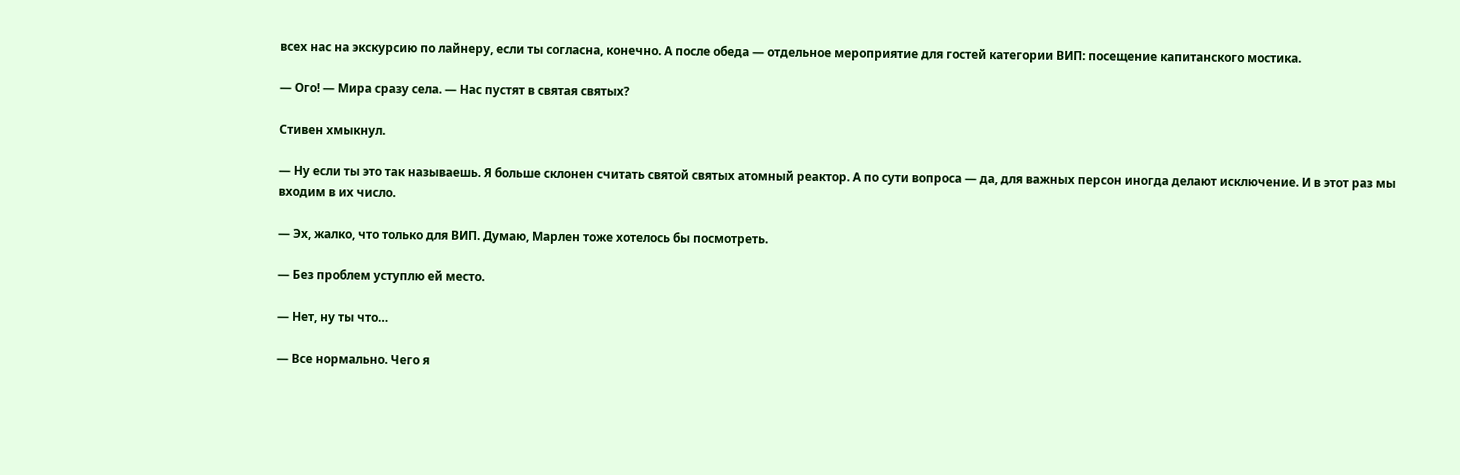всех нас на экскурсию по лайнеру, если ты согласна, конечно. А после обеда — отдельное мероприятие для гостей категории ВИП: посещение капитанского мостика.

— Ого! — Мира сразу села. — Нас пустят в святая святых?

Стивен хмыкнул.

— Ну если ты это так называешь. Я больше склонен считать святой святых атомный реактор. А по сути вопроса — да, для важных персон иногда делают исключение. И в этот раз мы входим в их число.

— Эх, жалко, что только для ВИП. Думаю, Марлен тоже хотелось бы посмотреть.

— Без проблем уступлю ей место.

— Нет, ну ты что…

— Все нормально. Чего я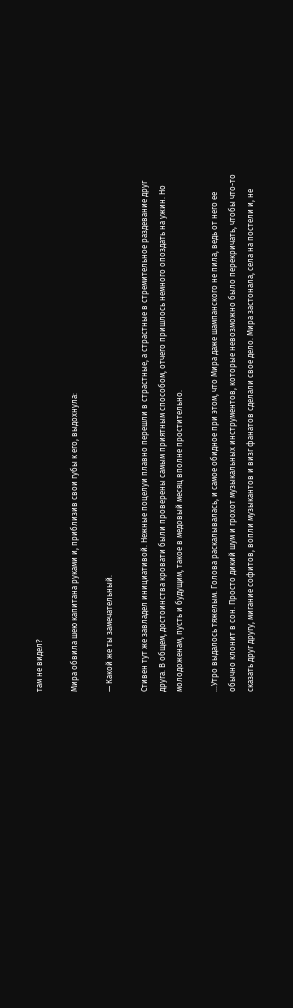там не видел?

Мира обвила шею капитана руками и, приблизив свои губы к его, выдохнула:

— Какой же ты замечательный.

Стивен тут же завладел инициативой. Нежные поцелуи плавно перешли в страстные, а страстные в стремительное раздевание друг друга. В общем, достоинства кровати были проверены самым приятным способом, отчего пришлось немного опоздать на ужин. Но молодоженам, пусть и будущим, такое в медовый месяц вполне простительно.

…Утро выдалось тяжелым. Голова раскалывалась, и самое обидное при этом, что Мира даже шампанского не пила, ведь от него ее обычно клонит в сон. Просто дикий шум и грохот музыкальных инструментов, которые невозможно было перекричать, чтобы что-то сказать друг другу, мигание софитов, вопли музыкантов и визг фанатов сделали свое дело. Мира застонала, села на постели и, не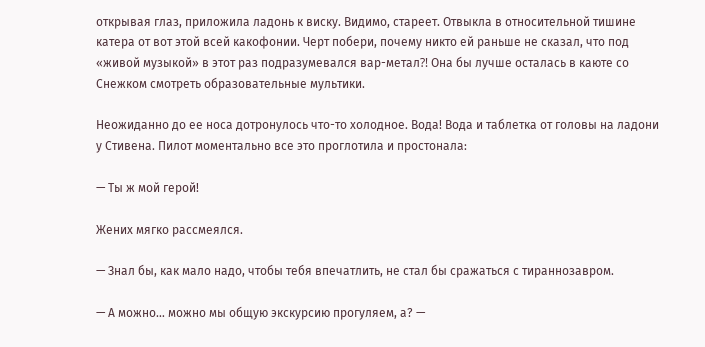открывая глаз, приложила ладонь к виску. Видимо, стареет. Отвыкла в относительной тишине катера от вот этой всей какофонии. Черт побери, почему никто ей раньше не сказал, что под «живой музыкой» в этот раз подразумевался вар-метал⁈ Она бы лучше осталась в каюте со Снежком смотреть образовательные мультики.

Неожиданно до ее носа дотронулось что-то холодное. Вода! Вода и таблетка от головы на ладони у Стивена. Пилот моментально все это проглотила и простонала:

— Ты ж мой герой!

Жених мягко рассмеялся.

— Знал бы, как мало надо, чтобы тебя впечатлить, не стал бы сражаться с тираннозавром.

— А можно… можно мы общую экскурсию прогуляем, а? —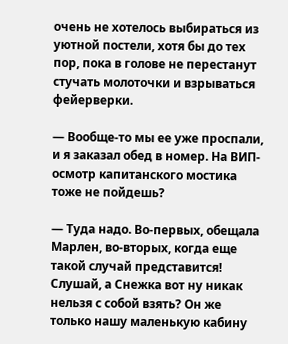очень не хотелось выбираться из уютной постели, хотя бы до тех пор, пока в голове не перестанут стучать молоточки и взрываться фейерверки.

— Вообще-то мы ее уже проспали, и я заказал обед в номер. На ВИП-осмотр капитанского мостика тоже не пойдешь?

— Туда надо. Во-первых, обещала Марлен, во-вторых, когда еще такой случай представится! Слушай, а Снежка вот ну никак нельзя с собой взять? Он же только нашу маленькую кабину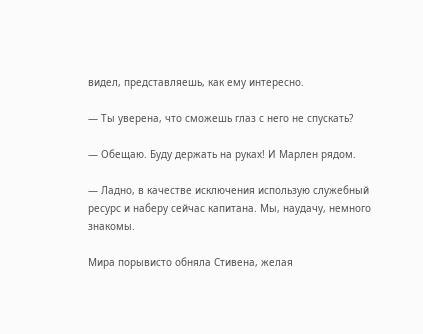видел, представляешь, как ему интересно.

— Ты уверена, что сможешь глаз с него не спускать?

— Обещаю. Буду держать на руках! И Марлен рядом.

— Ладно, в качестве исключения использую служебный ресурс и наберу сейчас капитана. Мы, наудачу, немного знакомы.

Мира порывисто обняла Стивена, желая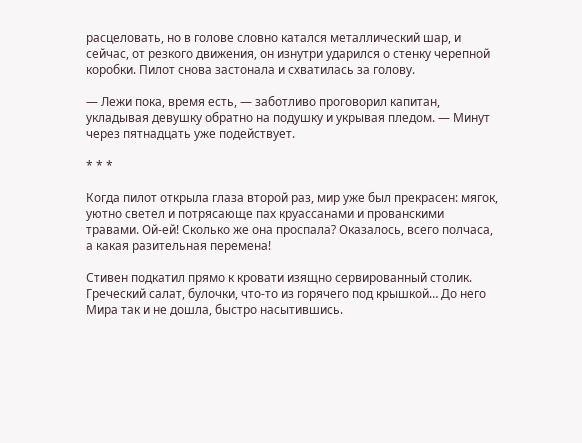расцеловать, но в голове словно катался металлический шар, и сейчас, от резкого движения, он изнутри ударился о стенку черепной коробки. Пилот снова застонала и схватилась за голову.

— Лежи пока, время есть, — заботливо проговорил капитан, укладывая девушку обратно на подушку и укрывая пледом. — Минут через пятнадцать уже подействует.

* * *

Когда пилот открыла глаза второй раз, мир уже был прекрасен: мягок, уютно светел и потрясающе пах круассанами и прованскими травами. Ой-ей! Сколько же она проспала? Оказалось, всего полчаса, а какая разительная перемена!

Стивен подкатил прямо к кровати изящно сервированный столик. Греческий салат, булочки, что-то из горячего под крышкой… До него Мира так и не дошла, быстро насытившись.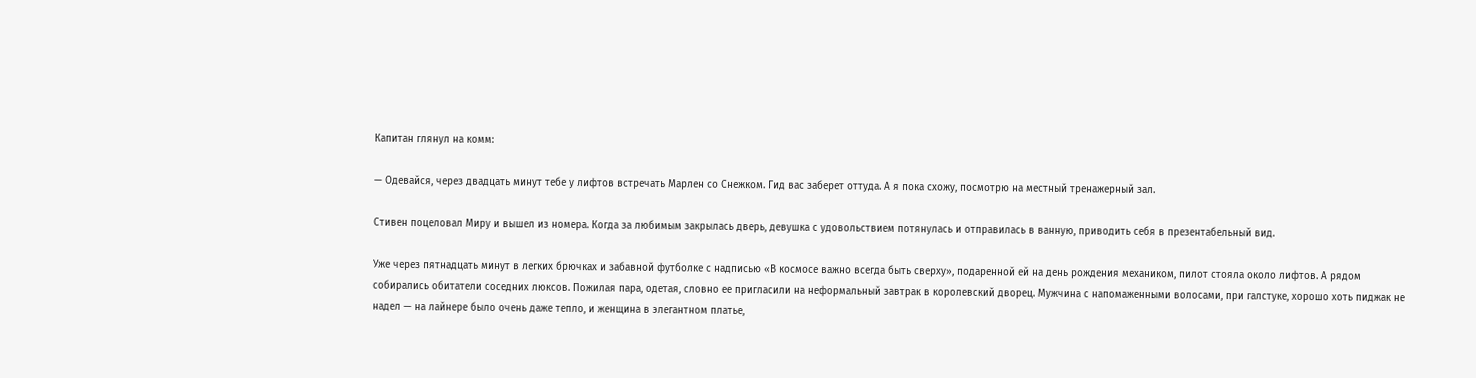Капитан глянул на комм:

— Одевайся, через двадцать минут тебе у лифтов встречать Марлен со Снежком. Гид вас заберет оттуда. А я пока схожу, посмотрю на местный тренажерный зал.

Стивен поцеловал Миру и вышел из номера. Когда за любимым закрылась дверь, девушка с удовольствием потянулась и отправилась в ванную, приводить себя в презентабельный вид.

Уже через пятнадцать минут в легких брючках и забавной футболке с надписью «В космосе важно всегда быть сверху», подаренной ей на день рождения механиком, пилот стояла около лифтов. А рядом собирались обитатели соседних люксов. Пожилая пара, одетая, словно ее пригласили на неформальный завтрак в королевский дворец. Мужчина с напомаженными волосами, при галстуке, хорошо хоть пиджак не надел — на лайнере было очень даже тепло, и женщина в элегантном платье,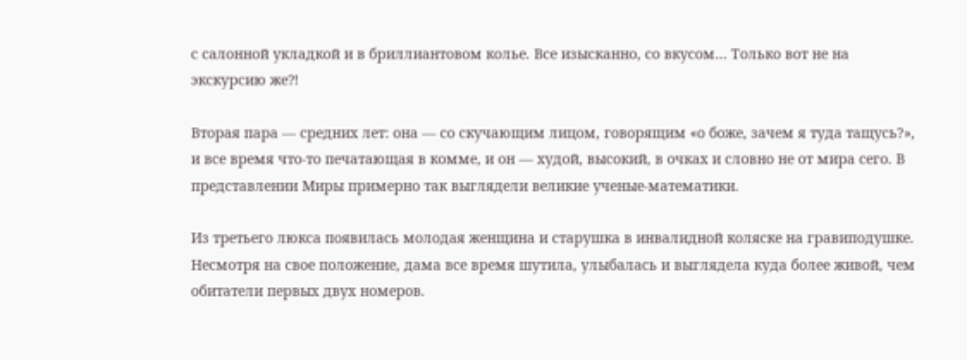с салонной укладкой и в бриллиантовом колье. Все изысканно, со вкусом… Только вот не на экскурсию же⁈

Вторая пара — средних лет: она — со скучающим лицом, говорящим «о боже, зачем я туда тащусь?», и все время что-то печатающая в комме, и он — худой, высокий, в очках и словно не от мира сего. В представлении Миры примерно так выглядели великие ученые-математики.

Из третьего люкса появилась молодая женщина и старушка в инвалидной коляске на гравиподушке. Несмотря на свое положение, дама все время шутила, улыбалась и выглядела куда более живой, чем обитатели первых двух номеров.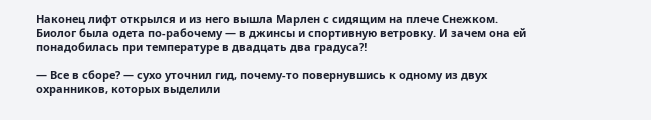Наконец лифт открылся и из него вышла Марлен с сидящим на плече Снежком. Биолог была одета по-рабочему — в джинсы и спортивную ветровку. И зачем она ей понадобилась при температуре в двадцать два градуса⁈

— Все в сборе? — сухо уточнил гид, почему-то повернувшись к одному из двух охранников, которых выделили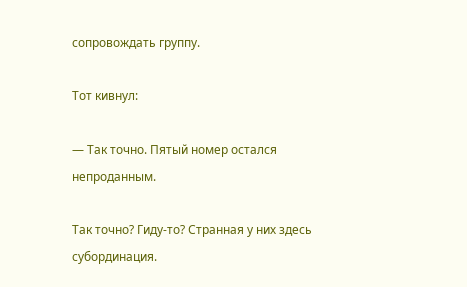сопровождать группу.

Тот кивнул:

— Так точно. Пятый номер остался непроданным.

Так точно? Гиду-то? Странная у них здесь субординация.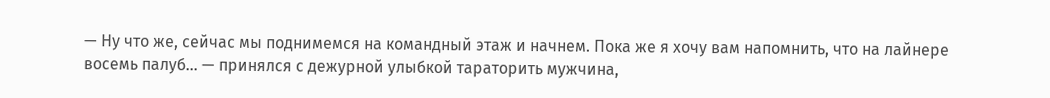— Ну что же, сейчас мы поднимемся на командный этаж и начнем. Пока же я хочу вам напомнить, что на лайнере восемь палуб… — принялся с дежурной улыбкой тараторить мужчина,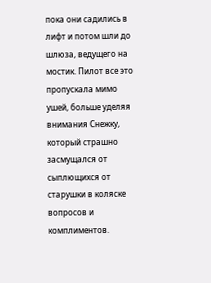пока они садились в лифт и потом шли до шлюза, ведущего на мостик. Пилот все это пропускала мимо ушей, больше уделяя внимания Снежку, который страшно засмущался от сыплющихся от старушки в коляске вопросов и комплиментов.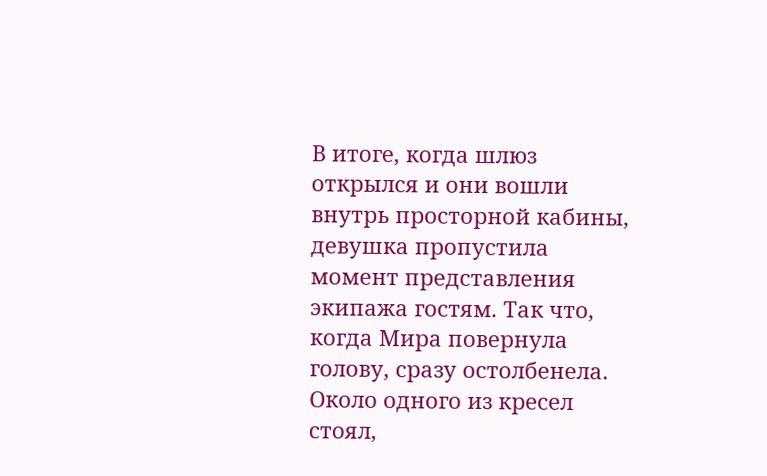В итоге, когда шлюз открылся и они вошли внутрь просторной кабины, девушка пропустила момент представления экипажа гостям. Так что, когда Мира повернула голову, сразу остолбенела. Около одного из кресел стоял,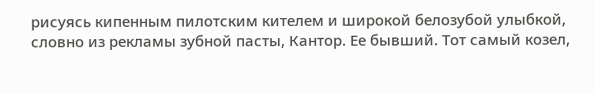рисуясь кипенным пилотским кителем и широкой белозубой улыбкой, словно из рекламы зубной пасты, Кантор. Ее бывший. Тот самый козел,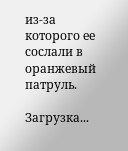из-за которого ее сослали в оранжевый патруль.

Загрузка...